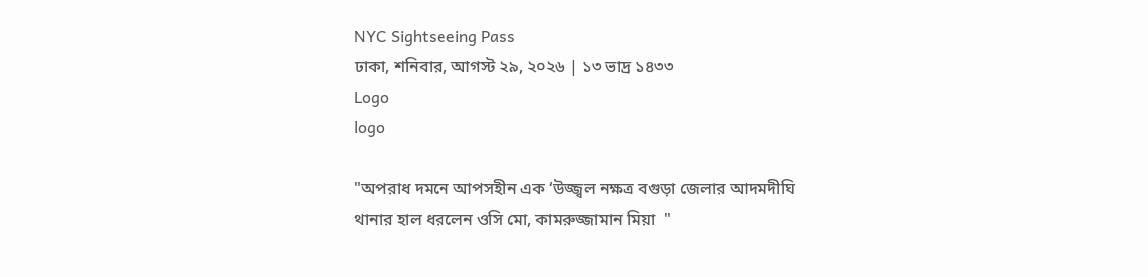NYC Sightseeing Pass
ঢাকা, শনিবার, আগস্ট ২৯, ২০২৬ | ১৩ ভাদ্র ১৪৩৩
Logo
logo

"অপরাধ দমনে আপসহীন এক ‘উজ্জ্বল নক্ষত্র বগুড়া জেলার আদমদীঘি থানার হাল ধরলেন ওসি মো, কামরুজ্জামান মিয়া  "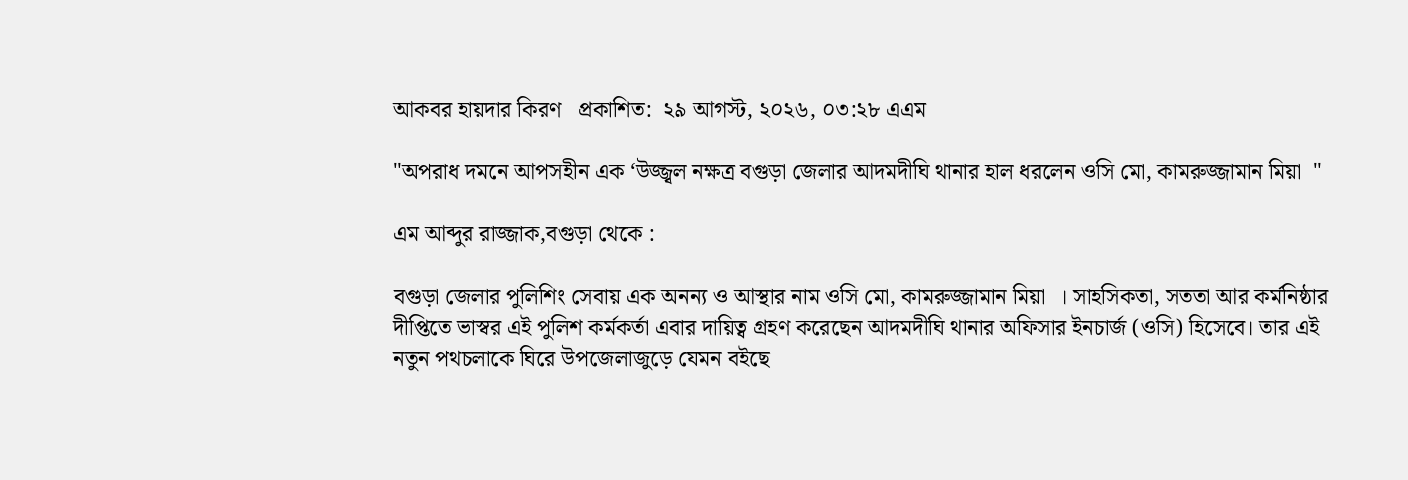আকবর হায়দার কিরণ   প্রকাশিত:  ২৯ আগস্ট, ২০২৬, ০৩:২৮ এএম

"অপরাধ দমনে আপসহীন এক ‘উজ্জ্বল নক্ষত্র বগুড়া জেলার আদমদীঘি থানার হাল ধরলেন ওসি মো, কামরুজ্জামান মিয়া  "

এম আব্দুর রাজ্জাক,বগুড়া থেকে :

বগুড়া জেলার পুলিশিং সেবায় এক অনন্য ও আস্থার নাম ওসি মো, কামরুজ্জামান মিয়া  । সাহসিকতা, সততা আর কর্মনিষ্ঠার দীপ্তিতে ভাস্বর এই পুলিশ কর্মকর্তা এবার দায়িত্ব গ্রহণ করেছেন আদমদীঘি থানার অফিসার ইনচার্জ (ওসি) হিসেবে। তার এই নতুন পথচলাকে ঘিরে উপজেলাজুড়ে যেমন বইছে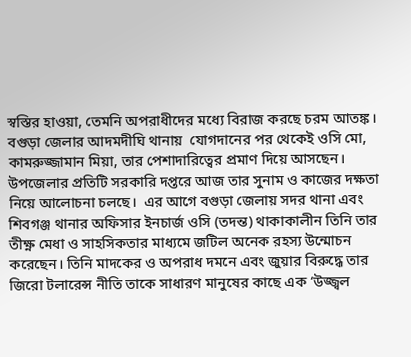স্বস্তির হাওয়া, তেমনি অপরাধীদের মধ্যে বিরাজ করছে চরম আতঙ্ক।  বগুড়া জেলার আদমদীঘি থানায়  যোগদানের পর থেকেই ওসি মো, কামরুজ্জামান মিয়া, তার পেশাদারিত্বের প্রমাণ দিয়ে আসছেন। উপজেলার প্রতিটি সরকারি দপ্তরে আজ তার সুনাম ও কাজের দক্ষতা নিয়ে আলোচনা চলছে।  এর আগে বগুড়া জেলায় সদর থানা এবং শিবগঞ্জ থানার অফিসার ইনচার্জ ওসি (তদন্ত) থাকাকালীন তিনি তার তীক্ষ্ণ মেধা ও সাহসিকতার মাধ্যমে জটিল অনেক রহস্য উন্মোচন করেছেন। তিনি মাদকের ও অপরাধ দমনে এবং জুয়ার বিরুদ্ধে তার জিরো টলারেন্স নীতি তাকে সাধারণ মানুষের কাছে এক ‘উজ্জ্বল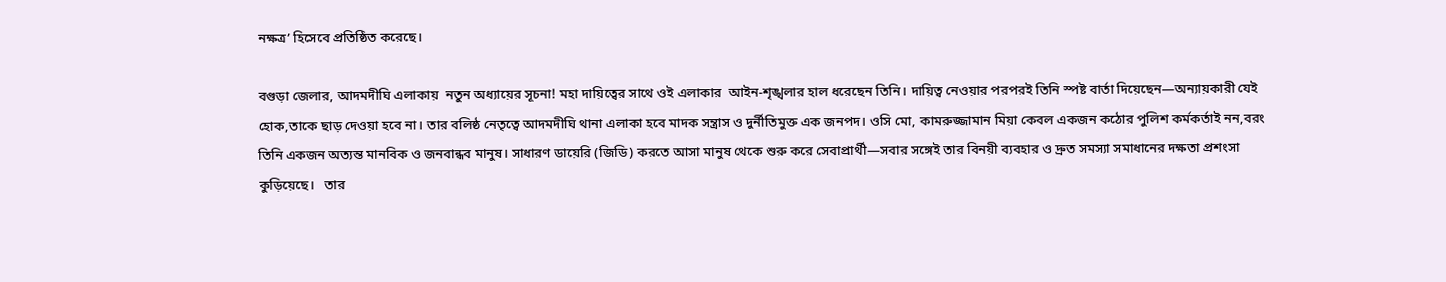নক্ষত্র’ হিসেবে প্রতিষ্ঠিত করেছে।

বগুড়া জেলার, আদমদীঘি এলাকায়  নতুন অধ্যায়ের সূচনা! মহা দায়িত্বের সাথে ওই এলাকার  আইন-শৃঙ্খলার হাল ধরেছেন তিনি। দায়িত্ব নেওয়ার পরপরই তিনি স্পষ্ট বার্তা দিয়েছেন—অন্যায়কারী যেই হোক,তাকে ছাড় দেওয়া হবে না। তার বলিষ্ঠ নেতৃত্বে আদমদীঘি থানা এলাকা হবে মাদক সন্ত্রাস ও দুর্নীতিমুক্ত এক জনপদ। ওসি মো, কামরুজ্জামান মিয়া কেবল একজন কঠোর পুলিশ কর্মকর্তাই নন,বরং তিনি একজন অত্যন্ত মানবিক ও জনবান্ধব মানুষ। সাধারণ ডায়েরি (জিডি) করতে আসা মানুষ থেকে শুরু করে সেবাপ্রার্থী—সবার সঙ্গেই তার বিনয়ী ব্যবহার ও দ্রুত সমস্যা সমাধানের দক্ষতা প্রশংসা কুড়িয়েছে।   তার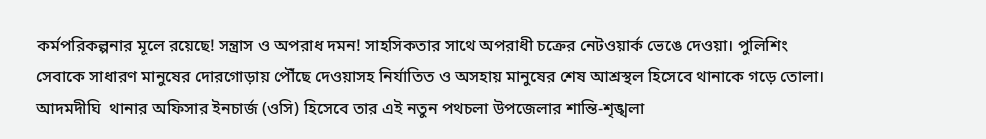কর্মপরিকল্পনার মূলে রয়েছে! সন্ত্রাস ও অপরাধ দমন! সাহসিকতার সাথে অপরাধী চক্রের নেটওয়ার্ক ভেঙে দেওয়া। পুলিশিং সেবাকে সাধারণ মানুষের দোরগোড়ায় পৌঁছে দেওয়াসহ নির্যাতিত ও অসহায় মানুষের শেষ আশ্রস্থল হিসেবে থানাকে গড়ে তোলা।   আদমদীঘি  থানার অফিসার ইনচার্জ (ওসি) হিসেবে তার এই নতুন পথচলা উপজেলার শান্তি-শৃঙ্খলা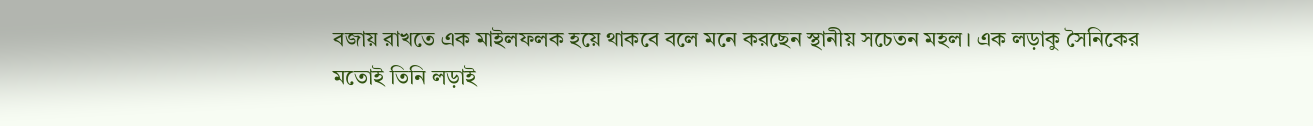বজায় রাখতে এক মাইলফলক হয়ে থাকবে বলে মনে করছেন স্থানীয় সচেতন মহল। এক লড়াকু সৈনিকের মতোই তিনি লড়াই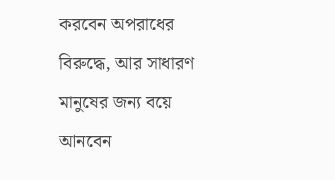করবেন অপরাধের বিরুদ্ধে, আর সাধারণ মানুষের জন্য বয়ে আনবেন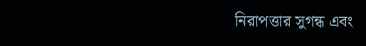নিরাপত্তার সুগন্ধ এবং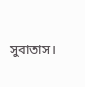সুবাতাস।